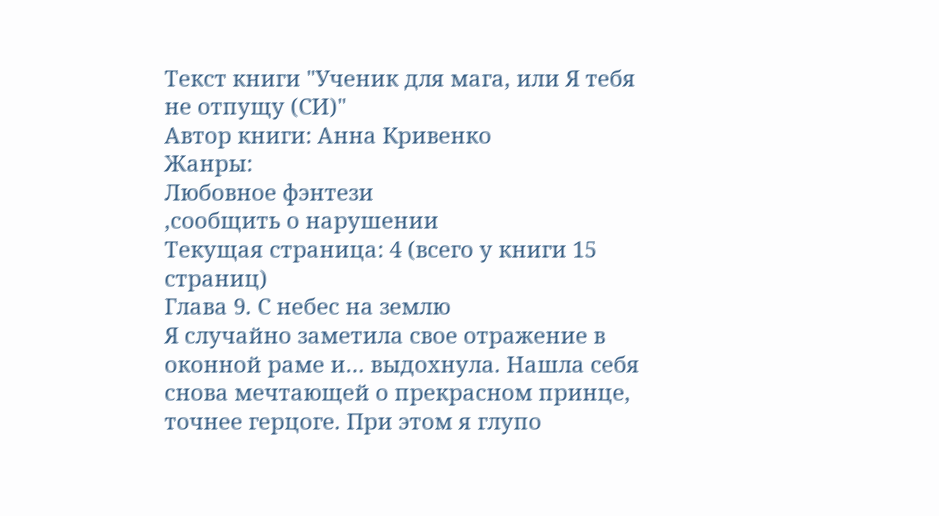Текст книги "Ученик для мага, или Я тебя не отпущу (СИ)"
Автор книги: Анна Кривенко
Жанры:
Любовное фэнтези
,сообщить о нарушении
Текущая страница: 4 (всего у книги 15 страниц)
Глава 9. С небес на землю
Я случайно заметила свое отражение в оконной раме и… выдохнула. Нашла себя снова мечтающей о прекрасном принце, точнее герцоге. При этом я глупо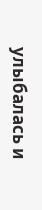улыбалась и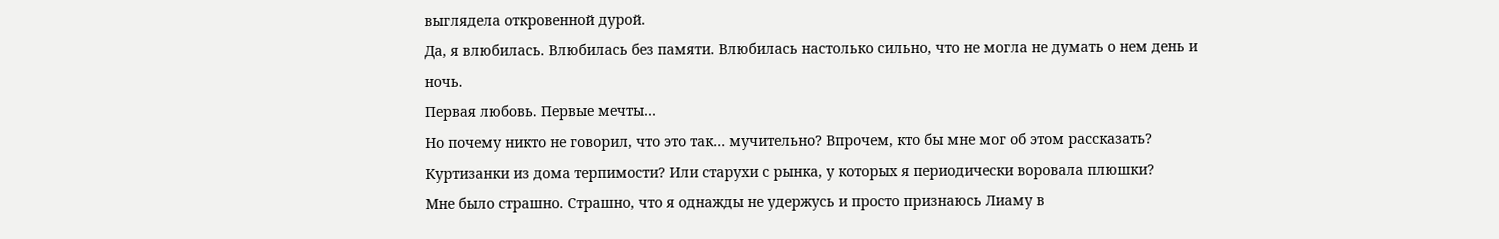выглядела откровенной дурой.
Да, я влюбилась. Влюбилась без памяти. Влюбилась настолько сильно, что не могла не думать о нем день и ночь.
Первая любовь. Первые мечты…
Но почему никто не говорил, что это так… мучительно? Впрочем, кто бы мне мог об этом рассказать? Куртизанки из дома терпимости? Или старухи с рынка, у которых я периодически воровала плюшки?
Мне было страшно. Страшно, что я однажды не удержусь и просто признаюсь Лиаму в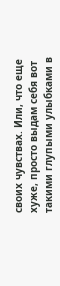своих чувствах. Или, что еще хуже, просто выдам себя вот такими глупыми улыбками в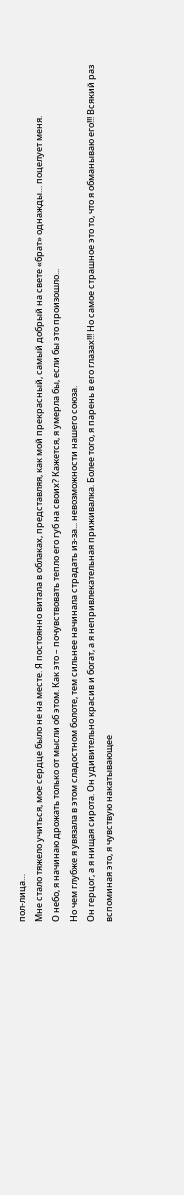пол-лица…
Мне стало тяжело учиться, мое сердце было не на месте. Я постоянно витала в облаках, представляя, как мой прекрасный, самый добрый на свете «брат» однажды… поцелует меня.
О небо, я начинаю дрожать только от мысли об этом. Как это – почувствовать тепло его губ на своих? Кажется, я умерла бы, если бы это произошло...
Но чем глубже я увязала в этом сладостном болоте, тем сильнее начинала страдать из-за... невозможности нашего союза.
Он герцог, а я нищая сирота. Он удивительно красив и богат, а я непривлекательная приживалка. Более того, я парень в его глазах!!! Но самое страшное это то, что я обманываю его!!! Всякий раз вспоминая это, я чувствую накатывающее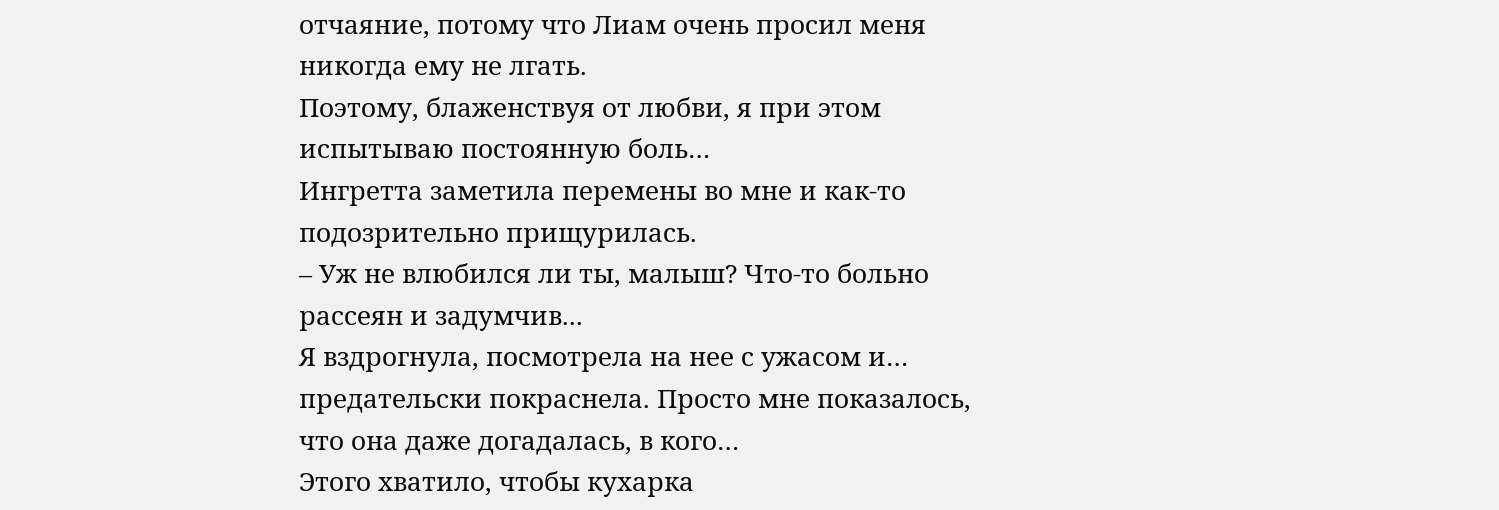отчаяние, потому что Лиам очень просил меня никогда ему не лгать.
Поэтому, блаженствуя от любви, я при этом испытываю постоянную боль…
Ингретта заметила перемены во мне и как-то подозрительно прищурилась.
– Уж не влюбился ли ты, малыш? Что-то больно рассеян и задумчив...
Я вздрогнула, посмотрела на нее с ужасом и… предательски покраснела. Просто мне показалось, что она даже догадалась, в кого…
Этого хватило, чтобы кухарка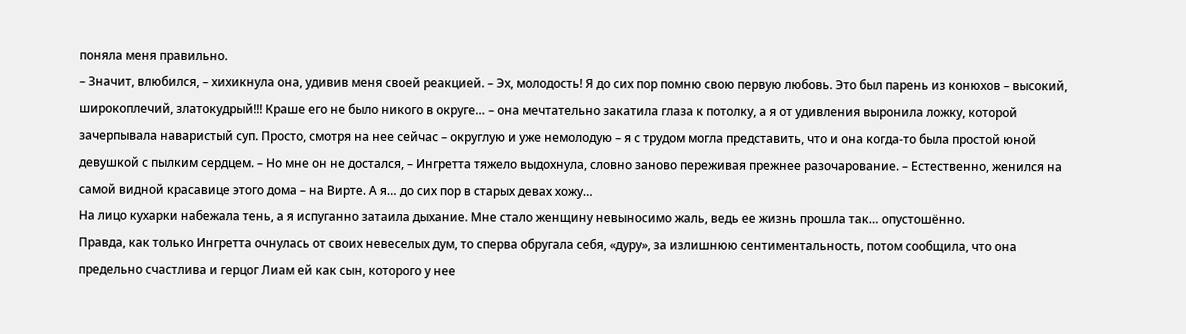поняла меня правильно.
– Значит, влюбился, – хихикнула она, удивив меня своей реакцией. – Эх, молодость! Я до сих пор помню свою первую любовь. Это был парень из конюхов – высокий, широкоплечий, златокудрый!!! Краше его не было никого в округе… – она мечтательно закатила глаза к потолку, а я от удивления выронила ложку, которой зачерпывала наваристый суп. Просто, смотря на нее сейчас – округлую и уже немолодую – я с трудом могла представить, что и она когда-то была простой юной девушкой с пылким сердцем. – Но мне он не достался, – Ингретта тяжело выдохнула, словно заново переживая прежнее разочарование. – Естественно, женился на самой видной красавице этого дома – на Вирте. А я… до сих пор в старых девах хожу…
На лицо кухарки набежала тень, а я испуганно затаила дыхание. Мне стало женщину невыносимо жаль, ведь ее жизнь прошла так… опустошённо.
Правда, как только Ингретта очнулась от своих невеселых дум, то сперва обругала себя, «дуру», за излишнюю сентиментальность, потом сообщила, что она предельно счастлива и герцог Лиам ей как сын, которого у нее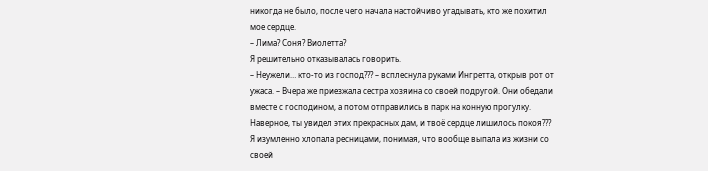никогда не было, после чего начала настойчиво угадывать, кто же похитил мое сердце.
– Лима? Соня? Виолетта?
Я решительно отказывалась говорить.
– Неужели… кто-то из господ??? – всплеснула руками Ингретта, открыв рот от ужаса. – Вчера же приезжала сестра хозяина со своей подругой. Они обедали вместе с господином, а потом отправились в парк на конную прогулку. Наверное, ты увидел этих прекрасных дам, и твоё сердце лишилось покоя???
Я изумленно хлопала ресницами, понимая, что вообще выпала из жизни со своей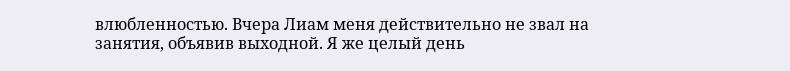влюбленностью. Вчера Лиам меня действительно не звал на занятия, объявив выходной. Я же целый день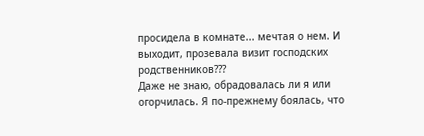просидела в комнате... мечтая о нем. И выходит, прозевала визит господских родственников???
Даже не знаю, обрадовалась ли я или огорчилась. Я по-прежнему боялась, что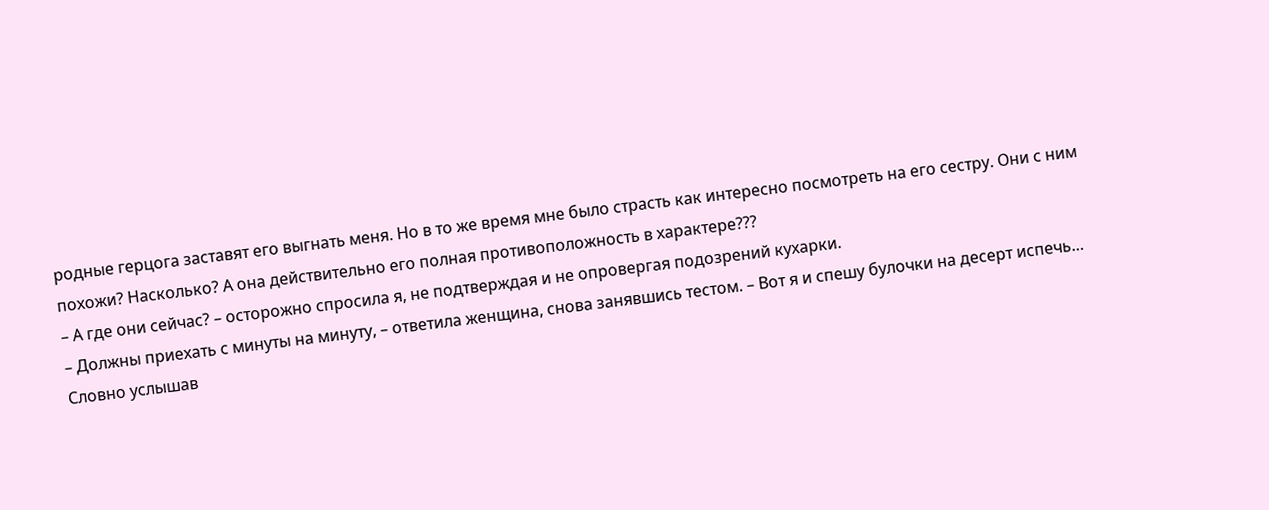родные герцога заставят его выгнать меня. Но в то же время мне было страсть как интересно посмотреть на его сестру. Они с ним похожи? Насколько? А она действительно его полная противоположность в характере???
– А где они сейчас? – осторожно спросила я, не подтверждая и не опровергая подозрений кухарки.
– Должны приехать с минуты на минуту, – ответила женщина, снова занявшись тестом. – Вот я и спешу булочки на десерт испечь…
Словно услышав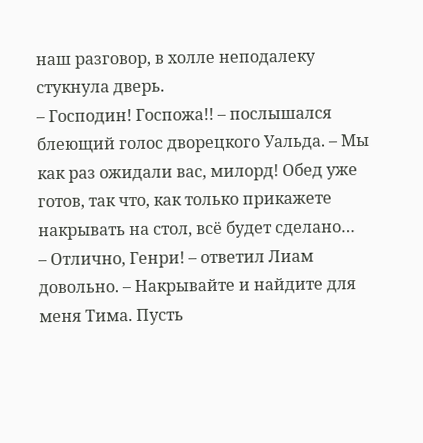наш разговор, в холле неподалеку стукнула дверь.
– Господин! Госпожа!! – послышался блеющий голос дворецкого Уальда. – Мы как раз ожидали вас, милорд! Обед уже готов, так что, как только прикажете накрывать на стол, всё будет сделано…
– Отлично, Генри! – ответил Лиам довольно. – Накрывайте и найдите для меня Тима. Пусть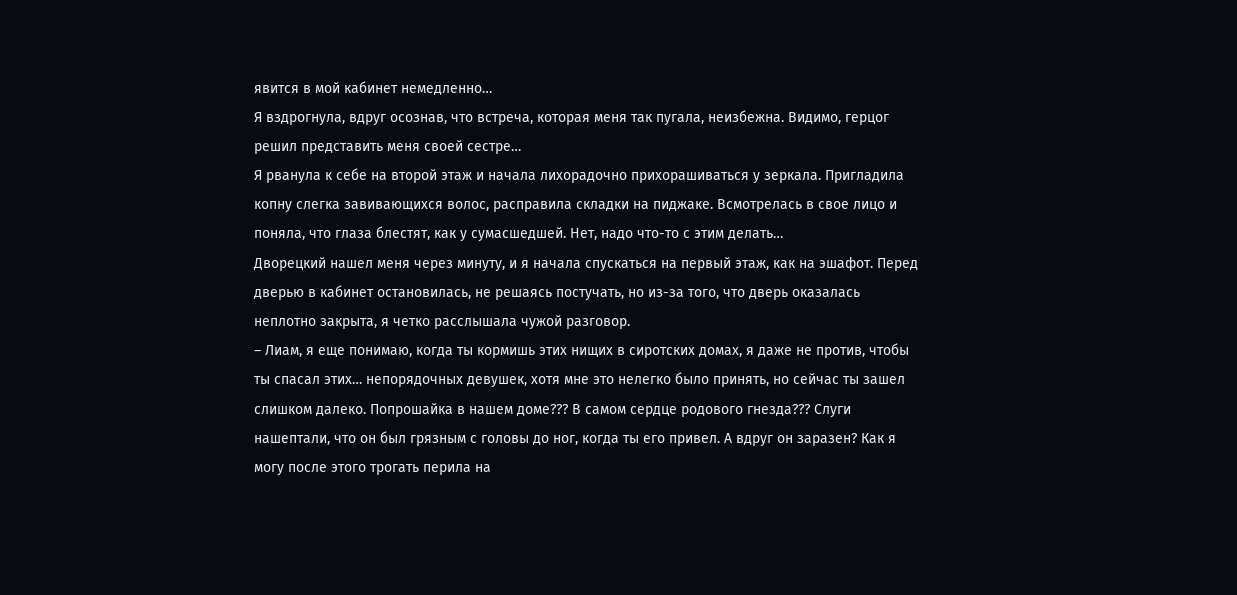явится в мой кабинет немедленно…
Я вздрогнула, вдруг осознав, что встреча, которая меня так пугала, неизбежна. Видимо, герцог решил представить меня своей сестре…
Я рванула к себе на второй этаж и начала лихорадочно прихорашиваться у зеркала. Пригладила копну слегка завивающихся волос, расправила складки на пиджаке. Всмотрелась в свое лицо и поняла, что глаза блестят, как у сумасшедшей. Нет, надо что-то с этим делать…
Дворецкий нашел меня через минуту, и я начала спускаться на первый этаж, как на эшафот. Перед дверью в кабинет остановилась, не решаясь постучать, но из-за того, что дверь оказалась неплотно закрыта, я четко расслышала чужой разговор.
– Лиам, я еще понимаю, когда ты кормишь этих нищих в сиротских домах, я даже не против, чтобы ты спасал этих… непорядочных девушек, хотя мне это нелегко было принять, но сейчас ты зашел слишком далеко. Попрошайка в нашем доме??? В самом сердце родового гнезда??? Слуги нашептали, что он был грязным с головы до ног, когда ты его привел. А вдруг он заразен? Как я могу после этого трогать перила на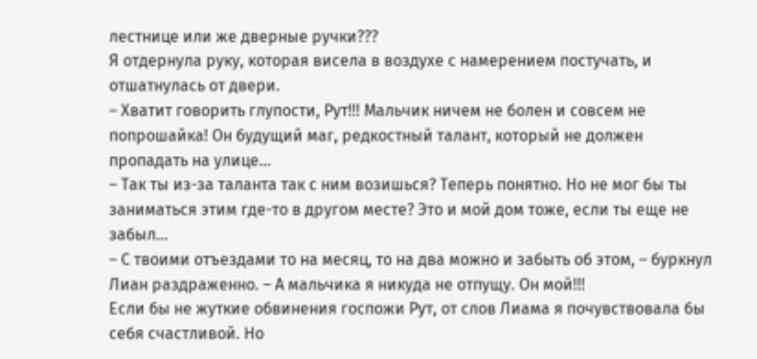лестнице или же дверные ручки???
Я отдернула руку, которая висела в воздухе с намерением постучать, и отшатнулась от двери.
– Хватит говорить глупости, Рут!!! Мальчик ничем не болен и совсем не попрошайка! Он будущий маг, редкостный талант, который не должен пропадать на улице…
– Так ты из-за таланта так с ним возишься? Теперь понятно. Но не мог бы ты заниматься этим где-то в другом месте? Это и мой дом тоже, если ты еще не забыл…
– С твоими отъездами то на месяц, то на два можно и забыть об этом, – буркнул Лиан раздраженно. – А мальчика я никуда не отпущу. Он мой!!!
Если бы не жуткие обвинения госпожи Рут, от слов Лиама я почувствовала бы себя счастливой. Но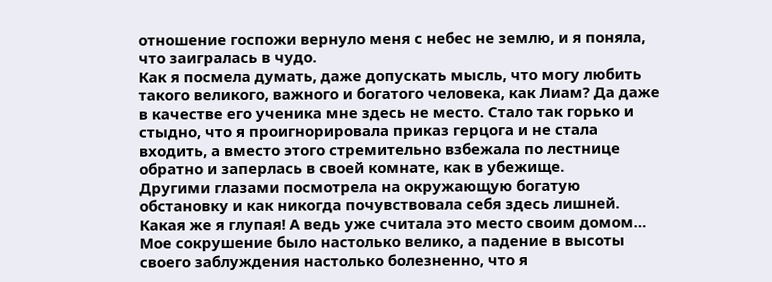отношение госпожи вернуло меня с небес не землю, и я поняла, что заигралась в чудо.
Как я посмела думать, даже допускать мысль, что могу любить такого великого, важного и богатого человека, как Лиам? Да даже в качестве его ученика мне здесь не место. Стало так горько и стыдно, что я проигнорировала приказ герцога и не стала входить, а вместо этого стремительно взбежала по лестнице обратно и заперлась в своей комнате, как в убежище.
Другими глазами посмотрела на окружающую богатую обстановку и как никогда почувствовала себя здесь лишней. Какая же я глупая! А ведь уже считала это место своим домом…
Мое сокрушение было настолько велико, а падение в высоты своего заблуждения настолько болезненно, что я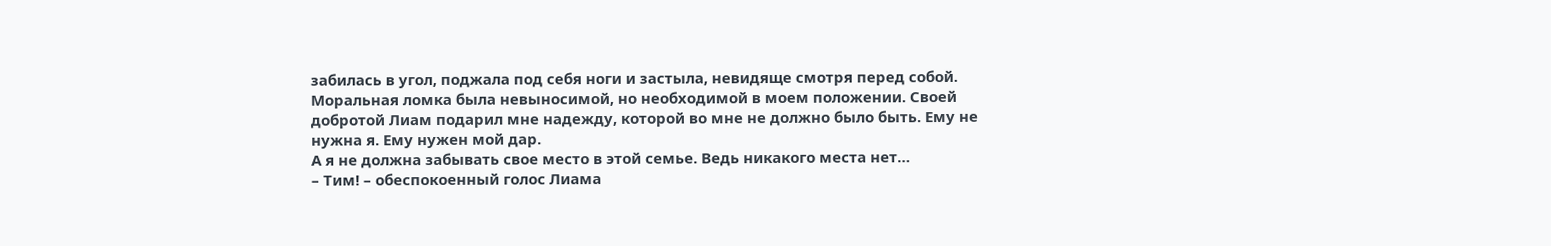забилась в угол, поджала под себя ноги и застыла, невидяще смотря перед собой.
Моральная ломка была невыносимой, но необходимой в моем положении. Своей добротой Лиам подарил мне надежду, которой во мне не должно было быть. Ему не нужна я. Ему нужен мой дар.
А я не должна забывать свое место в этой семье. Ведь никакого места нет…
– Тим! – обеспокоенный голос Лиама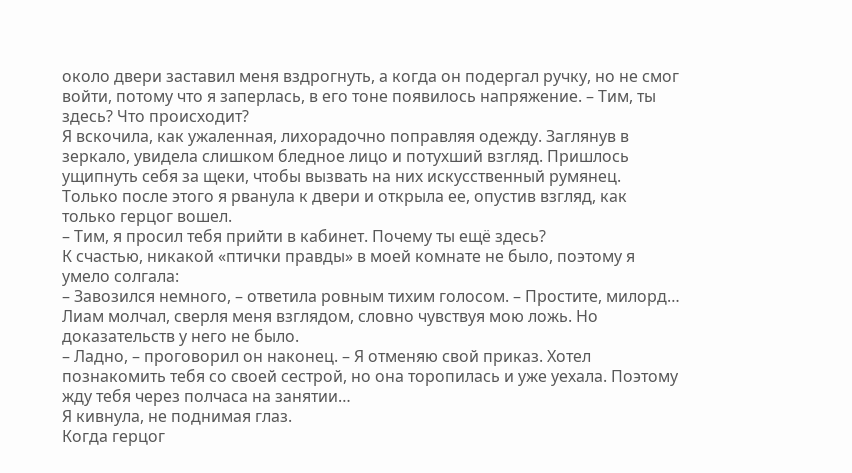около двери заставил меня вздрогнуть, а когда он подергал ручку, но не смог войти, потому что я заперлась, в его тоне появилось напряжение. – Тим, ты здесь? Что происходит?
Я вскочила, как ужаленная, лихорадочно поправляя одежду. Заглянув в зеркало, увидела слишком бледное лицо и потухший взгляд. Пришлось ущипнуть себя за щеки, чтобы вызвать на них искусственный румянец.
Только после этого я рванула к двери и открыла ее, опустив взгляд, как только герцог вошел.
– Тим, я просил тебя прийти в кабинет. Почему ты ещё здесь?
К счастью, никакой «птички правды» в моей комнате не было, поэтому я умело солгала:
– Завозился немного, – ответила ровным тихим голосом. – Простите, милорд…
Лиам молчал, сверля меня взглядом, словно чувствуя мою ложь. Но доказательств у него не было.
– Ладно, – проговорил он наконец. – Я отменяю свой приказ. Хотел познакомить тебя со своей сестрой, но она торопилась и уже уехала. Поэтому жду тебя через полчаса на занятии…
Я кивнула, не поднимая глаз.
Когда герцог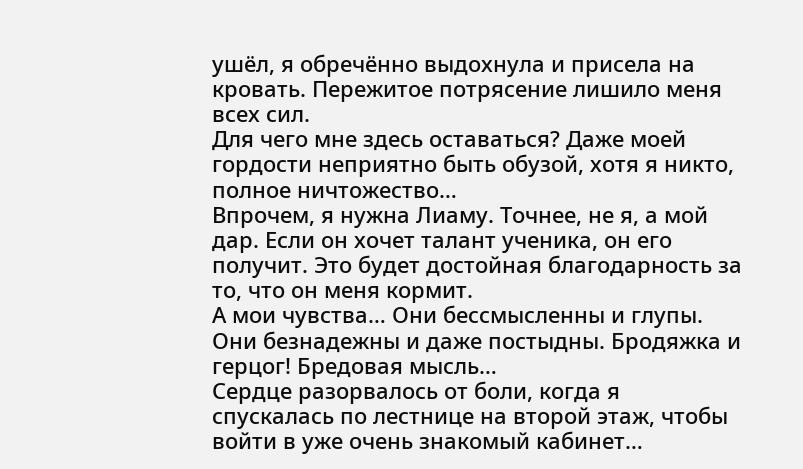ушёл, я обречённо выдохнула и присела на кровать. Пережитое потрясение лишило меня всех сил.
Для чего мне здесь оставаться? Даже моей гордости неприятно быть обузой, хотя я никто, полное ничтожество…
Впрочем, я нужна Лиаму. Точнее, не я, а мой дар. Если он хочет талант ученика, он его получит. Это будет достойная благодарность за то, что он меня кормит.
А мои чувства… Они бессмысленны и глупы. Они безнадежны и даже постыдны. Бродяжка и герцог! Бредовая мысль…
Сердце разорвалось от боли, когда я спускалась по лестнице на второй этаж, чтобы войти в уже очень знакомый кабинет…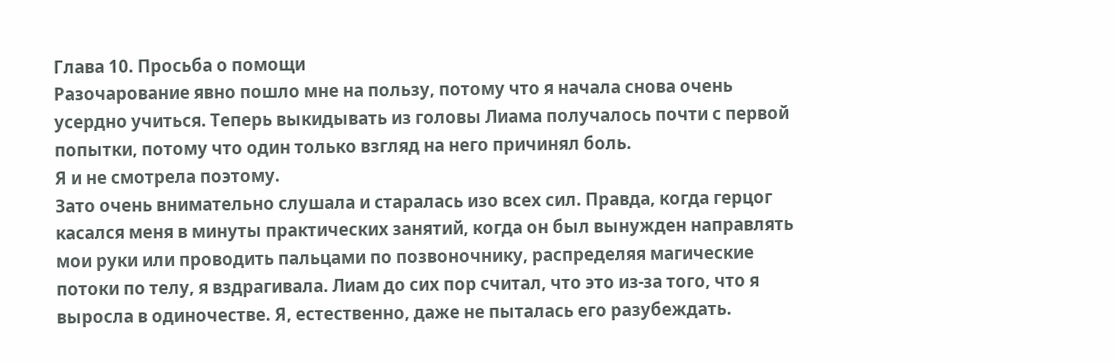Глава 10. Просьба о помощи
Разочарование явно пошло мне на пользу, потому что я начала снова очень усердно учиться. Теперь выкидывать из головы Лиама получалось почти с первой попытки, потому что один только взгляд на него причинял боль.
Я и не смотрела поэтому.
Зато очень внимательно слушала и старалась изо всех сил. Правда, когда герцог касался меня в минуты практических занятий, когда он был вынужден направлять мои руки или проводить пальцами по позвоночнику, распределяя магические потоки по телу, я вздрагивала. Лиам до сих пор считал, что это из-за того, что я выросла в одиночестве. Я, естественно, даже не пыталась его разубеждать.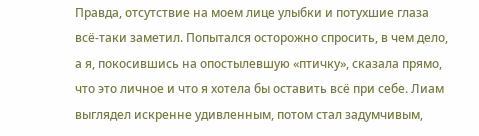Правда, отсутствие на моем лице улыбки и потухшие глаза всё-таки заметил. Попытался осторожно спросить, в чем дело, а я, покосившись на опостылевшую «птичку», сказала прямо, что это личное и что я хотела бы оставить всё при себе. Лиам выглядел искренне удивленным, потом стал задумчивым,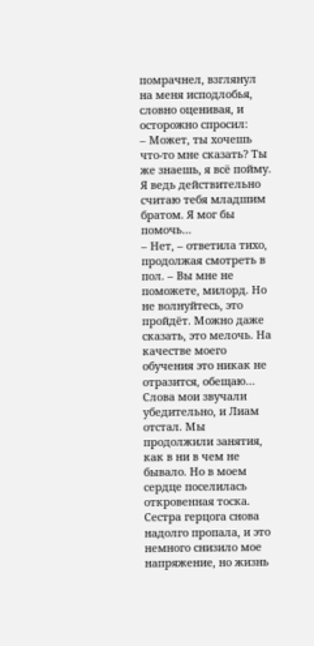помрачнел, взглянул на меня исподлобья, словно оценивая, и осторожно спросил:
– Может, ты хочешь что-то мне сказать? Ты же знаешь, я всё пойму. Я ведь действительно считаю тебя младшим братом. Я мог бы помочь…
– Нет, – ответила тихо, продолжая смотреть в пол. – Вы мне не поможете, милорд. Но не волнуйтесь, это пройдёт. Можно даже сказать, это мелочь. На качестве моего обучения это никак не отразится, обещаю…
Слова мои звучали убедительно, и Лиам отстал. Мы продолжили занятия, как в ни в чем не бывало. Но в моем сердце поселилась откровенная тоска.
Сестра герцога снова надолго пропала, и это немного снизило мое напряжение, но жизнь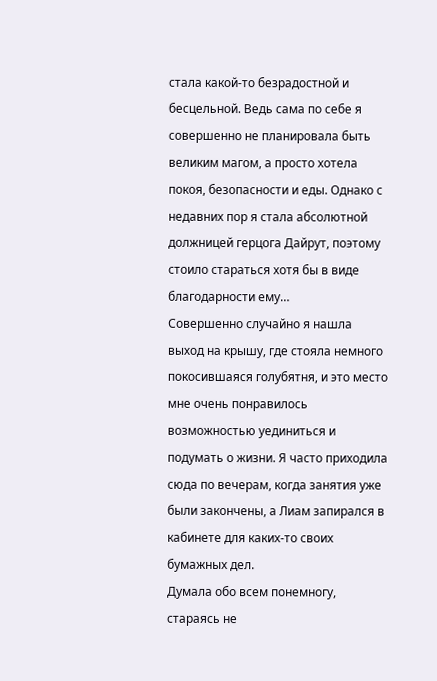стала какой-то безрадостной и бесцельной. Ведь сама по себе я совершенно не планировала быть великим магом, а просто хотела покоя, безопасности и еды. Однако с недавних пор я стала абсолютной должницей герцога Дайрут, поэтому стоило стараться хотя бы в виде благодарности ему…
Совершенно случайно я нашла выход на крышу, где стояла немного покосившаяся голубятня, и это место мне очень понравилось возможностью уединиться и подумать о жизни. Я часто приходила сюда по вечерам, когда занятия уже были закончены, а Лиам запирался в кабинете для каких-то своих бумажных дел.
Думала обо всем понемногу, стараясь не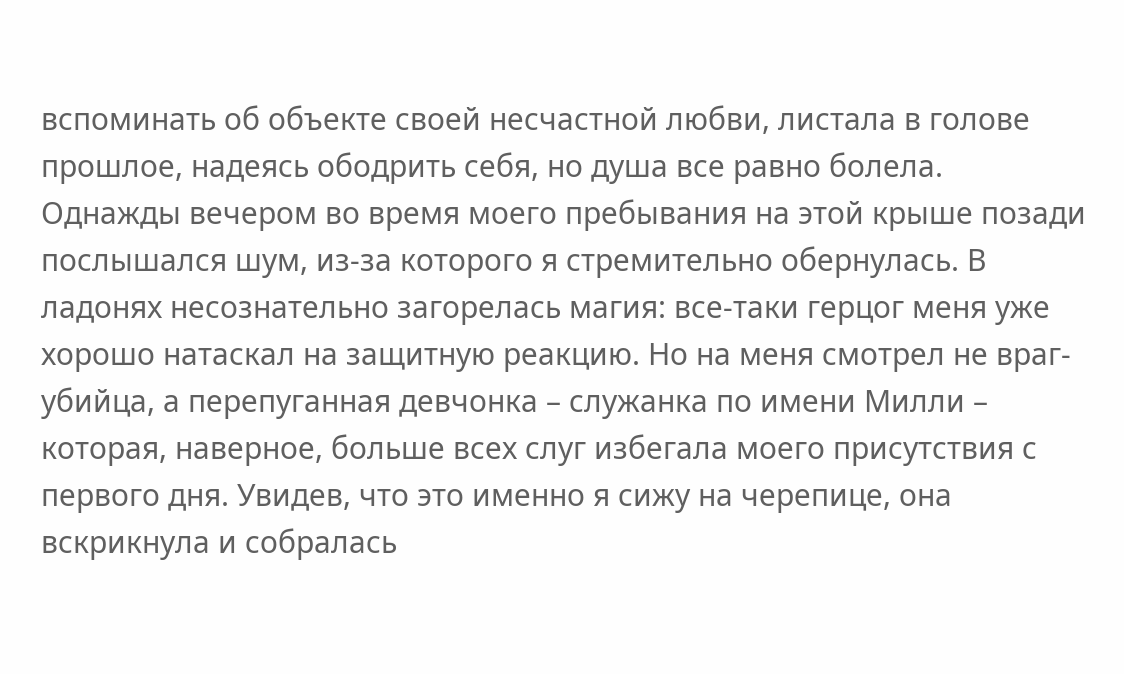вспоминать об объекте своей несчастной любви, листала в голове прошлое, надеясь ободрить себя, но душа все равно болела.
Однажды вечером во время моего пребывания на этой крыше позади послышался шум, из-за которого я стремительно обернулась. В ладонях несознательно загорелась магия: все-таки герцог меня уже хорошо натаскал на защитную реакцию. Но на меня смотрел не враг-убийца, а перепуганная девчонка – служанка по имени Милли – которая, наверное, больше всех слуг избегала моего присутствия с первого дня. Увидев, что это именно я сижу на черепице, она вскрикнула и собралась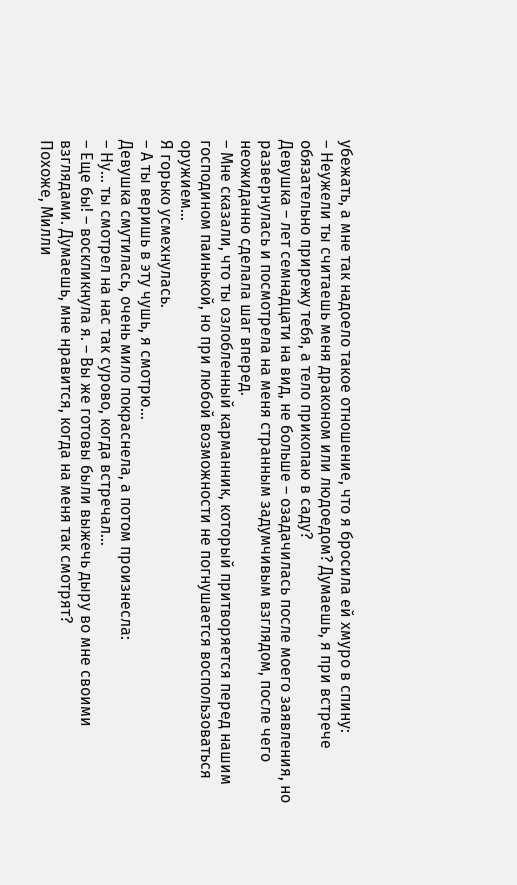убежать, а мне так надоело такое отношение, что я бросила ей хмуро в спину:
– Неужели ты считаешь меня драконом или людоедом? Думаешь, я при встрече обязательно прирежу тебя, а тело прикопаю в саду?
Девушка – лет семнадцати на вид, не больше – озадачилась после моего заявления, но развернулась и посмотрела на меня странным задумчивым взглядом, после чего неожиданно сделала шаг вперед.
– Мне сказали, что ты озлобленный карманник, который притворяется перед нашим господином паинькой, но при любой возможности не погнушается воспользоваться оружием…
Я горько усмехнулась.
– А ты веришь в эту чушь, я смотрю…
Девушка смутилась, очень мило покраснела, а потом произнесла:
– Ну… ты смотрел на нас так сурово, когда встречал…
– Еще бы! – воскликнула я. – Вы же готовы были выжечь дыру во мне своими взглядами. Думаешь, мне нравится, когда на меня так смотрят?
Похоже, Милли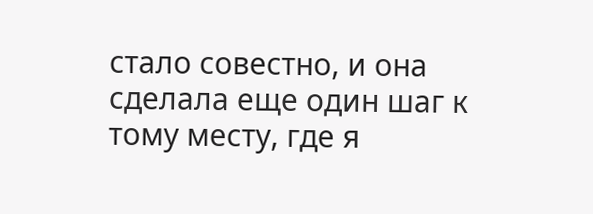стало совестно, и она сделала еще один шаг к тому месту, где я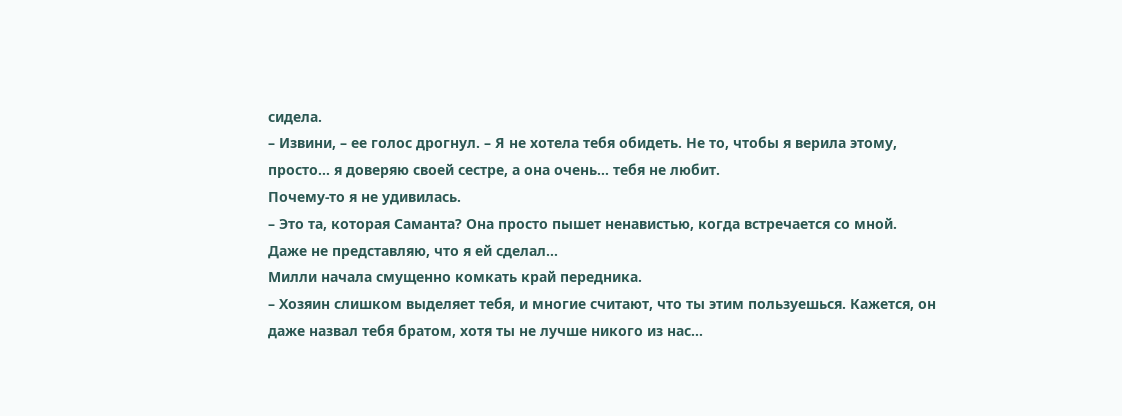сидела.
– Извини, – ее голос дрогнул. – Я не хотела тебя обидеть. Не то, чтобы я верила этому, просто… я доверяю своей сестре, а она очень… тебя не любит.
Почему-то я не удивилась.
– Это та, которая Саманта? Она просто пышет ненавистью, когда встречается со мной. Даже не представляю, что я ей сделал…
Милли начала смущенно комкать край передника.
– Хозяин слишком выделяет тебя, и многие считают, что ты этим пользуешься. Кажется, он даже назвал тебя братом, хотя ты не лучше никого из нас…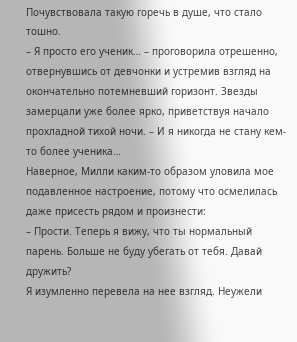Почувствовала такую горечь в душе, что стало тошно.
– Я просто его ученик… – проговорила отрешенно, отвернувшись от девчонки и устремив взгляд на окончательно потемневший горизонт. Звезды замерцали уже более ярко, приветствуя начало прохладной тихой ночи. – И я никогда не стану кем-то более ученика…
Наверное, Милли каким-то образом уловила мое подавленное настроение, потому что осмелилась даже присесть рядом и произнести:
– Прости. Теперь я вижу, что ты нормальный парень. Больше не буду убегать от тебя. Давай дружить?
Я изумленно перевела на нее взгляд. Неужели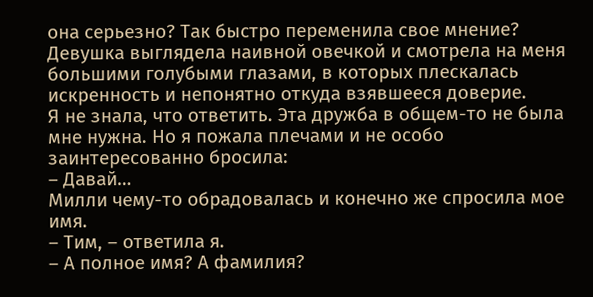она серьезно? Так быстро переменила свое мнение?
Девушка выглядела наивной овечкой и смотрела на меня большими голубыми глазами, в которых плескалась искренность и непонятно откуда взявшееся доверие.
Я не знала, что ответить. Эта дружба в общем-то не была мне нужна. Но я пожала плечами и не особо заинтересованно бросила:
– Давай…
Милли чему-то обрадовалась и конечно же спросила мое имя.
– Тим, – ответила я.
– А полное имя? А фамилия?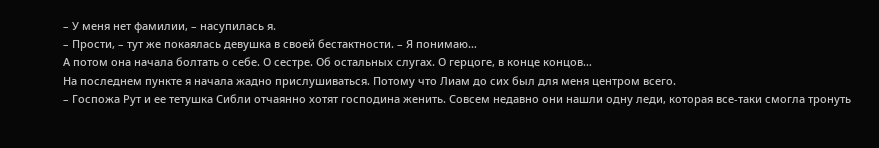– У меня нет фамилии, – насупилась я.
– Прости, – тут же покаялась девушка в своей бестактности. – Я понимаю…
А потом она начала болтать о себе. О сестре. Об остальных слугах. О герцоге, в конце концов…
На последнем пункте я начала жадно прислушиваться. Потому что Лиам до сих был для меня центром всего.
– Госпожа Рут и ее тетушка Сибли отчаянно хотят господина женить. Совсем недавно они нашли одну леди, которая все-таки смогла тронуть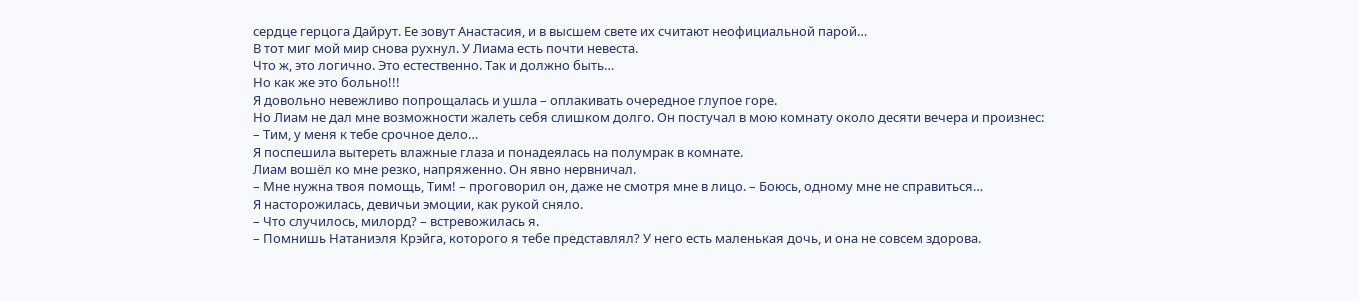сердце герцога Дайрут. Ее зовут Анастасия, и в высшем свете их считают неофициальной парой…
В тот миг мой мир снова рухнул. У Лиама есть почти невеста.
Что ж, это логично. Это естественно. Так и должно быть…
Но как же это больно!!!
Я довольно невежливо попрощалась и ушла – оплакивать очередное глупое горе.
Но Лиам не дал мне возможности жалеть себя слишком долго. Он постучал в мою комнату около десяти вечера и произнес:
– Тим, у меня к тебе срочное дело…
Я поспешила вытереть влажные глаза и понадеялась на полумрак в комнате.
Лиам вошёл ко мне резко, напряженно. Он явно нервничал.
– Мне нужна твоя помощь, Тим! – проговорил он, даже не смотря мне в лицо. – Боюсь, одному мне не справиться…
Я насторожилась, девичьи эмоции, как рукой сняло.
– Что случилось, милорд? – встревожилась я.
– Помнишь Натаниэля Крэйга, которого я тебе представлял? У него есть маленькая дочь, и она не совсем здорова.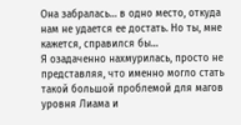Она забралась… в одно место, откуда нам не удается ее достать. Но ты, мне кажется, справился бы…
Я озадаченно нахмурилась, просто не представляя, что именно могло стать такой большой проблемой для магов уровня Лиама и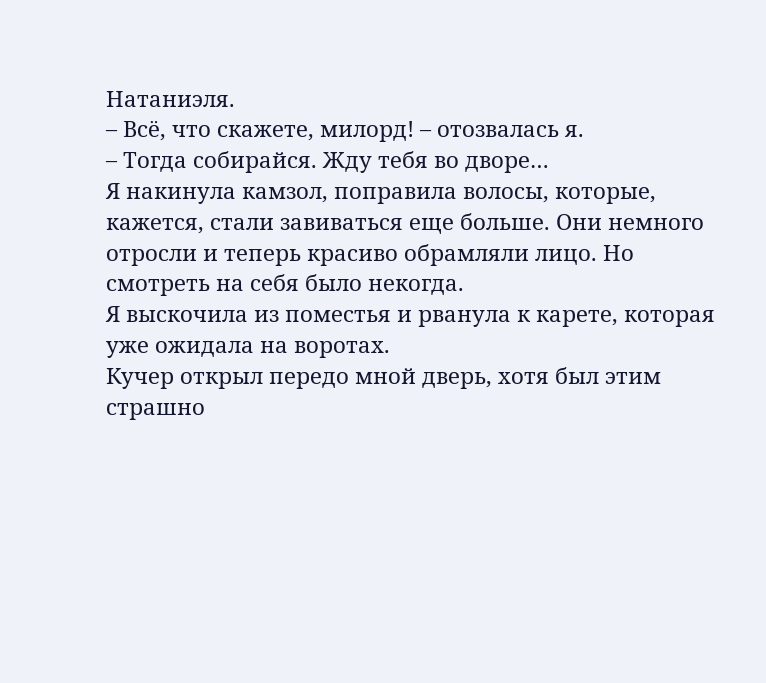Натаниэля.
– Всё, что скажете, милорд! – отозвалась я.
– Тогда собирайся. Жду тебя во дворе…
Я накинула камзол, поправила волосы, которые, кажется, стали завиваться еще больше. Они немного отросли и теперь красиво обрамляли лицо. Но смотреть на себя было некогда.
Я выскочила из поместья и рванула к карете, которая уже ожидала на воротах.
Кучер открыл передо мной дверь, хотя был этим страшно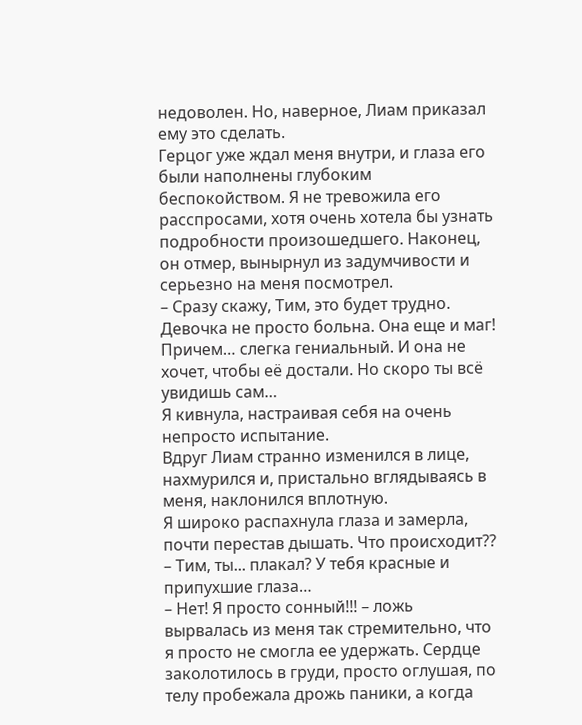недоволен. Но, наверное, Лиам приказал ему это сделать.
Герцог уже ждал меня внутри, и глаза его были наполнены глубоким беспокойством. Я не тревожила его расспросами, хотя очень хотела бы узнать подробности произошедшего. Наконец, он отмер, вынырнул из задумчивости и серьезно на меня посмотрел.
– Сразу скажу, Тим, это будет трудно. Девочка не просто больна. Она еще и маг! Причем… слегка гениальный. И она не хочет, чтобы её достали. Но скоро ты всё увидишь сам…
Я кивнула, настраивая себя на очень непросто испытание.
Вдруг Лиам странно изменился в лице, нахмурился и, пристально вглядываясь в меня, наклонился вплотную.
Я широко распахнула глаза и замерла, почти перестав дышать. Что происходит??
– Тим, ты... плакал? У тебя красные и припухшие глаза…
– Нет! Я просто сонный!!! – ложь вырвалась из меня так стремительно, что я просто не смогла ее удержать. Сердце заколотилось в груди, просто оглушая, по телу пробежала дрожь паники, а когда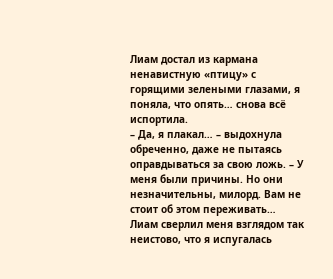Лиам достал из кармана ненавистную «птицу» с горящими зелеными глазами, я поняла, что опять… снова всё испортила.
– Да, я плакал… – выдохнула обреченно, даже не пытаясь оправдываться за свою ложь. – У меня были причины. Но они незначительны, милорд. Вам не стоит об этом переживать…
Лиам сверлил меня взглядом так неистово, что я испугалась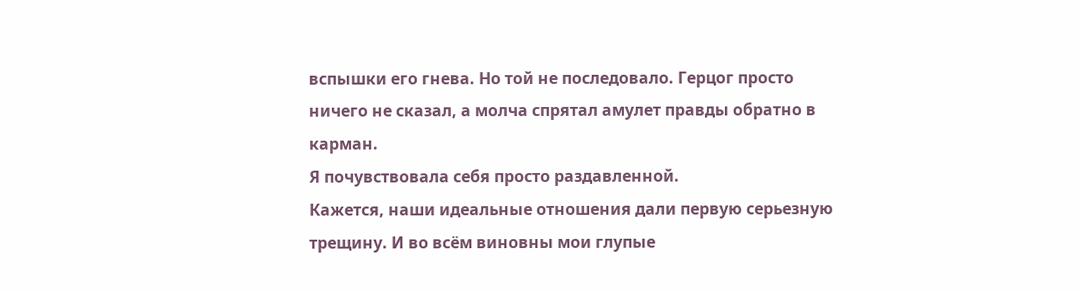вспышки его гнева. Но той не последовало. Герцог просто ничего не сказал, а молча спрятал амулет правды обратно в карман.
Я почувствовала себя просто раздавленной.
Кажется, наши идеальные отношения дали первую серьезную трещину. И во всём виновны мои глупые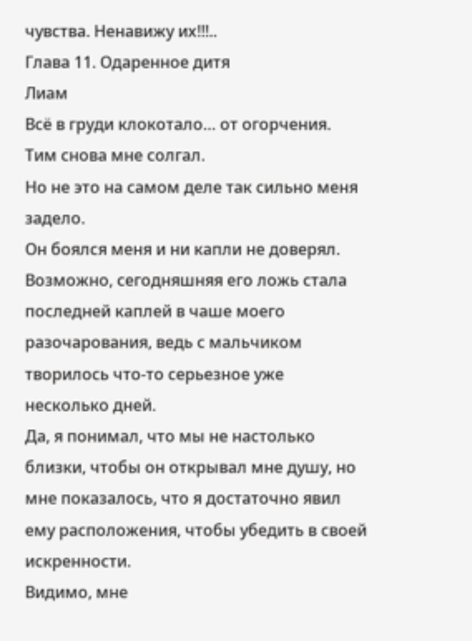чувства. Ненавижу их!!!..
Глава 11. Одаренное дитя
Лиам
Всё в груди клокотало… от огорчения.
Тим снова мне солгал.
Но не это на самом деле так сильно меня задело.
Он боялся меня и ни капли не доверял. Возможно, сегодняшняя его ложь стала последней каплей в чаше моего разочарования, ведь с мальчиком творилось что-то серьезное уже несколько дней.
Да, я понимал, что мы не настолько близки, чтобы он открывал мне душу, но мне показалось, что я достаточно явил ему расположения, чтобы убедить в своей искренности.
Видимо, мне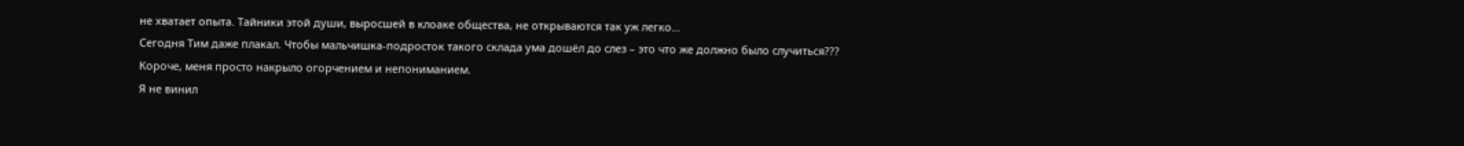не хватает опыта. Тайники этой души, выросшей в клоаке общества, не открываются так уж легко…
Сегодня Тим даже плакал. Чтобы мальчишка-подросток такого склада ума дошёл до слез – это что же должно было случиться???
Короче, меня просто накрыло огорчением и непониманием.
Я не винил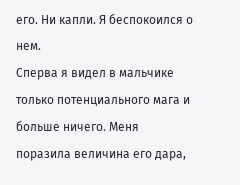его. Ни капли. Я беспокоился о нем.
Сперва я видел в мальчике только потенциального мага и больше ничего. Меня поразила величина его дара,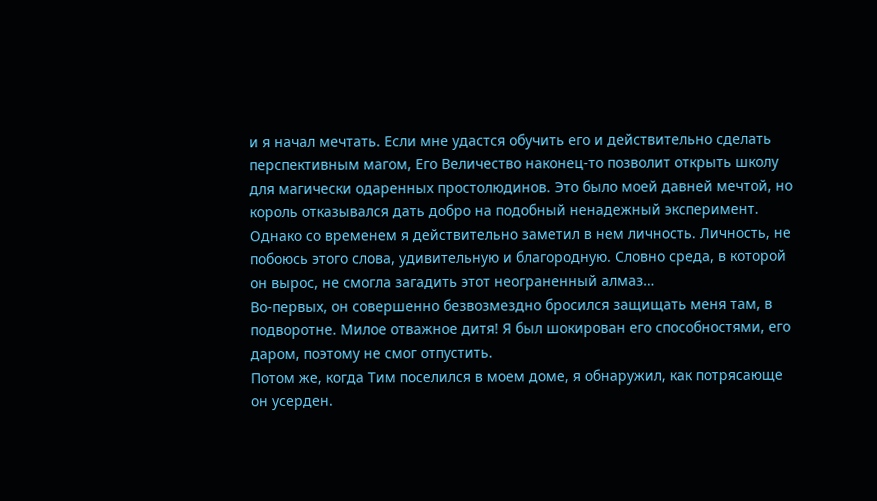и я начал мечтать. Если мне удастся обучить его и действительно сделать перспективным магом, Его Величество наконец-то позволит открыть школу для магически одаренных простолюдинов. Это было моей давней мечтой, но король отказывался дать добро на подобный ненадежный эксперимент.
Однако со временем я действительно заметил в нем личность. Личность, не побоюсь этого слова, удивительную и благородную. Словно среда, в которой он вырос, не смогла загадить этот неограненный алмаз…
Во-первых, он совершенно безвозмездно бросился защищать меня там, в подворотне. Милое отважное дитя! Я был шокирован его способностями, его даром, поэтому не смог отпустить.
Потом же, когда Тим поселился в моем доме, я обнаружил, как потрясающе он усерден.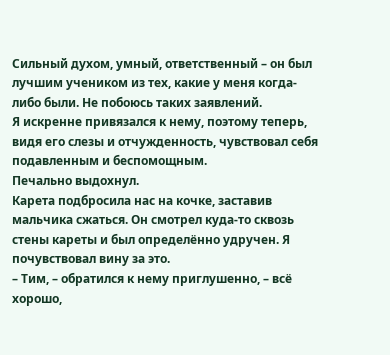Сильный духом, умный, ответственный – он был лучшим учеником из тех, какие у меня когда-либо были. Не побоюсь таких заявлений.
Я искренне привязался к нему, поэтому теперь, видя его слезы и отчужденность, чувствовал себя подавленным и беспомощным.
Печально выдохнул.
Карета подбросила нас на кочке, заставив мальчика сжаться. Он смотрел куда-то сквозь стены кареты и был определённо удручен. Я почувствовал вину за это.
– Тим, – обратился к нему приглушенно, – всё хорошо,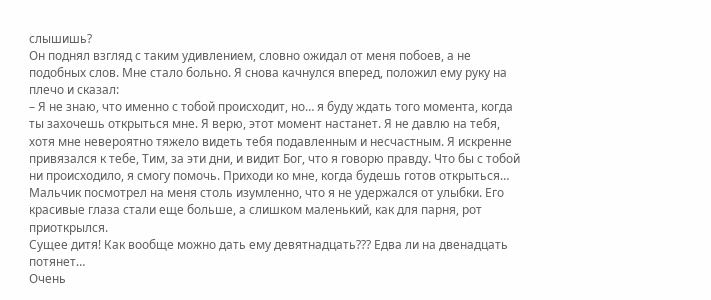слышишь?
Он поднял взгляд с таким удивлением, словно ожидал от меня побоев, а не подобных слов. Мне стало больно. Я снова качнулся вперед, положил ему руку на плечо и сказал:
– Я не знаю, что именно с тобой происходит, но… я буду ждать того момента, когда ты захочешь открыться мне. Я верю, этот момент настанет. Я не давлю на тебя, хотя мне невероятно тяжело видеть тебя подавленным и несчастным. Я искренне привязался к тебе, Тим, за эти дни, и видит Бог, что я говорю правду. Что бы с тобой ни происходило, я смогу помочь. Приходи ко мне, когда будешь готов открыться…
Мальчик посмотрел на меня столь изумленно, что я не удержался от улыбки. Его красивые глаза стали еще больше, а слишком маленький, как для парня, рот приоткрылся.
Сущее дитя! Как вообще можно дать ему девятнадцать??? Едва ли на двенадцать потянет…
Очень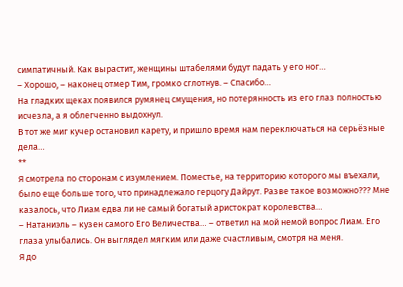симпатичный. Как вырастит, женщины штабелями будут падать у его ног…
– Хорошо, – наконец отмер Тим, громко сглотнув. – Спасибо…
На гладких щеках появился румянец смущения, но потерянность из его глаз полностью исчезла, а я облегченно выдохнул.
В тот же миг кучер остановил карету, и пришло время нам переключаться на серьёзные дела…
**
Я смотрела по сторонам с изумлением. Поместье, на территорию которого мы въехали, было еще больше того, что принадлежало герцогу Дайрут. Разве такое возможно??? Мне казалось, что Лиам едва ли не самый богатый аристократ королевства…
– Натаниэль – кузен самого Его Величества… – ответил на мой немой вопрос Лиам. Его глаза улыбались. Он выглядел мягким или даже счастливым, смотря на меня.
Я до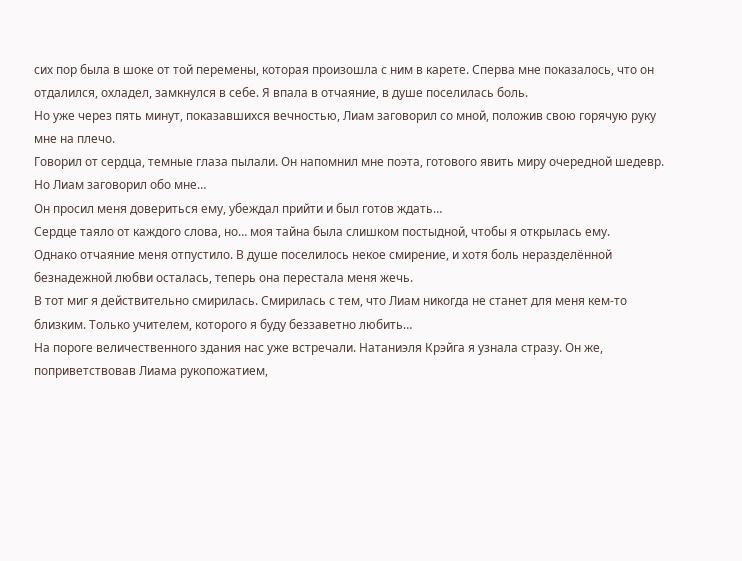сих пор была в шоке от той перемены, которая произошла с ним в карете. Сперва мне показалось, что он отдалился, охладел, замкнулся в себе. Я впала в отчаяние, в душе поселилась боль.
Но уже через пять минут, показавшихся вечностью, Лиам заговорил со мной, положив свою горячую руку мне на плечо.
Говорил от сердца, темные глаза пылали. Он напомнил мне поэта, готового явить миру очередной шедевр. Но Лиам заговорил обо мне…
Он просил меня довериться ему, убеждал прийти и был готов ждать…
Сердце таяло от каждого слова, но… моя тайна была слишком постыдной, чтобы я открылась ему.
Однако отчаяние меня отпустило. В душе поселилось некое смирение, и хотя боль неразделённой безнадежной любви осталась, теперь она перестала меня жечь.
В тот миг я действительно смирилась. Смирилась с тем, что Лиам никогда не станет для меня кем-то близким. Только учителем, которого я буду беззаветно любить…
На пороге величественного здания нас уже встречали. Натаниэля Крэйга я узнала стразу. Он же, поприветствовав Лиама рукопожатием,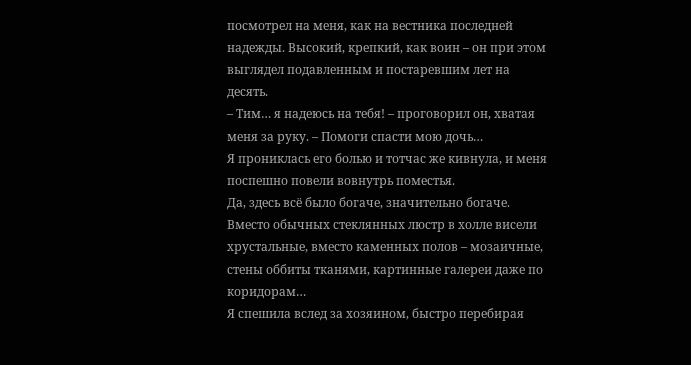посмотрел на меня, как на вестника последней надежды. Высокий, крепкий, как воин – он при этом выглядел подавленным и постаревшим лет на десять.
– Тим… я надеюсь на тебя! – проговорил он, хватая меня за руку. – Помоги спасти мою дочь…
Я прониклась его болью и тотчас же кивнула, и меня поспешно повели вовнутрь поместья.
Да, здесь всё было богаче, значительно богаче. Вместо обычных стеклянных люстр в холле висели хрустальные, вместо каменных полов – мозаичные, стены оббиты тканями, картинные галереи даже по коридорам…
Я спешила вслед за хозяином, быстро перебирая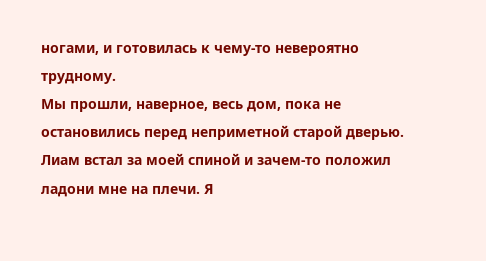ногами, и готовилась к чему-то невероятно трудному.
Мы прошли, наверное, весь дом, пока не остановились перед неприметной старой дверью. Лиам встал за моей спиной и зачем-то положил ладони мне на плечи. Я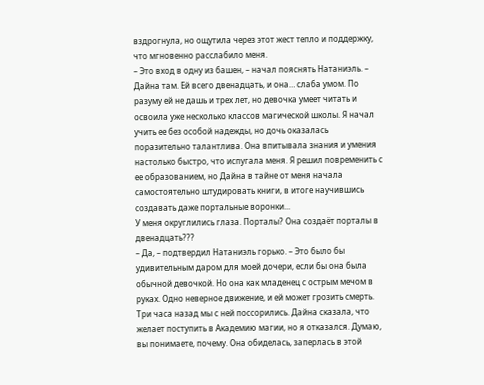вздрогнула, но ощутила через этот жест тепло и поддержку, что мгновенно расслабило меня.
– Это вход в одну из башен, – начал пояснять Натаниэль. – Дайна там. Ей всего двенадцать, и она… слаба умом. По разуму ей не дашь и трех лет, но девочка умеет читать и освоила уже несколько классов магической школы. Я начал учить ее без особой надежды, но дочь оказалась поразительно талантлива. Она впитывала знания и умения настолько быстро, что испугала меня. Я решил повременить с ее образованием, но Дайна в тайне от меня начала самостоятельно штудировать книги, в итоге научившись создавать даже портальные воронки...
У меня округлились глаза. Порталы? Она создаёт порталы в двенадцать???
– Да, – подтвердил Натаниэль горько. – Это было бы удивительным даром для моей дочери, если бы она была обычной девочкой. Но она как младенец с острым мечом в руках. Одно неверное движение, и ей может грозить смерть. Три часа назад мы с ней поссорились. Дайна сказала, что желает поступить в Академию магии, но я отказался. Думаю, вы понимаете, почему. Она обиделась, заперлась в этой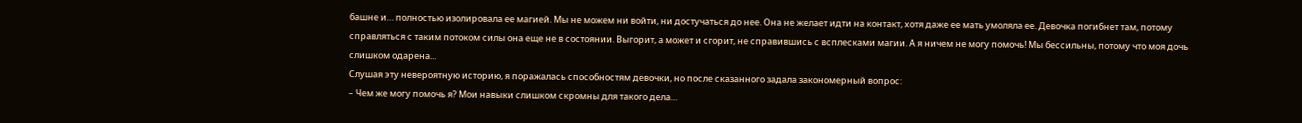башне и… полностью изолировала ее магией. Мы не можем ни войти, ни достучаться до нее. Она не желает идти на контакт, хотя даже ее мать умоляла ее. Девочка погибнет там, потому справляться с таким потоком силы она еще не в состоянии. Выгорит, а может и сгорит, не справившись с всплесками магии. А я ничем не могу помочь! Мы бессильны, потому что моя дочь слишком одарена...
Слушая эту невероятную историю, я поражалась способностям девочки, но после сказанного задала закономерный вопрос:
– Чем же могу помочь я? Мои навыки слишком скромны для такого дела…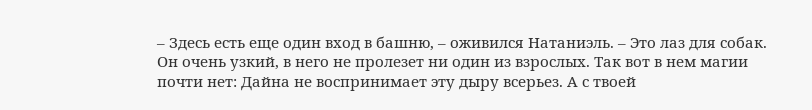– Здесь есть еще один вход в башню, – оживился Натаниэль. – Это лаз для собак. Он очень узкий, в него не пролезет ни один из взрослых. Так вот в нем магии почти нет: Дайна не воспринимает эту дыру всерьез. А с твоей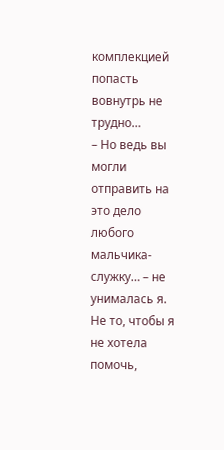комплекцией попасть вовнутрь не трудно…
– Но ведь вы могли отправить на это дело любого мальчика-служку… – не унималась я. Не то, чтобы я не хотела помочь,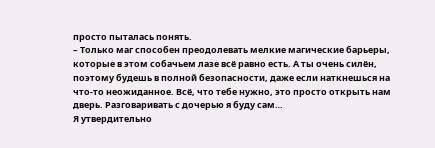просто пыталась понять.
– Только маг способен преодолевать мелкие магические барьеры, которые в этом собачьем лазе всё равно есть. А ты очень силён, поэтому будешь в полной безопасности, даже если наткнешься на что-то неожиданное. Всё, что тебе нужно, это просто открыть нам дверь. Разговаривать с дочерью я буду сам…
Я утвердительно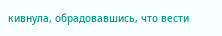кивнула, обрадовавшись, что вести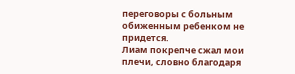переговоры с больным обиженным ребенком не придется.
Лиам покрепче сжал мои плечи, словно благодаря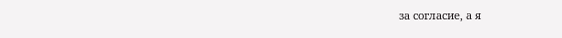за согласие, а я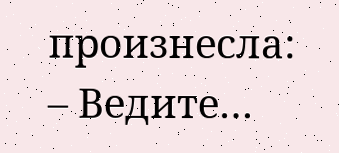произнесла:
– Ведите…